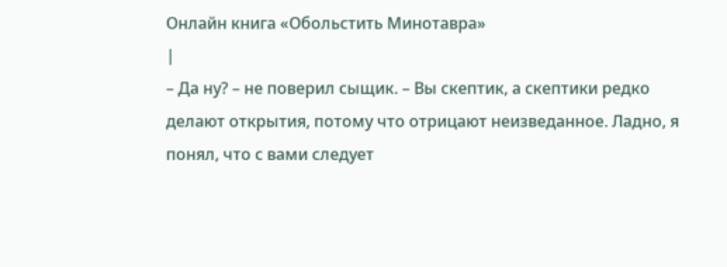Онлайн книга «Обольстить Минотавра»
|
– Да ну? – не поверил сыщик. – Вы скептик, а скептики редко делают открытия, потому что отрицают неизведанное. Ладно, я понял, что с вами следует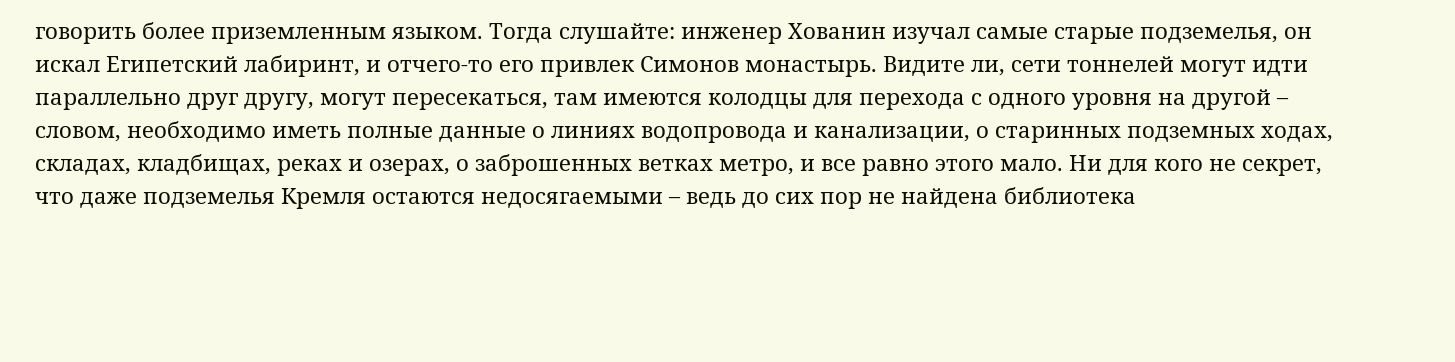говорить более приземленным языком. Тогда слушайте: инженер Хованин изучал самые старые подземелья, он искал Египетский лабиринт, и отчего-то его привлек Симонов монастырь. Видите ли, сети тоннелей могут идти параллельно друг другу, могут пересекаться, там имеются колодцы для перехода с одного уровня на другой – словом, необходимо иметь полные данные о линиях водопровода и канализации, о старинных подземных ходах, складах, кладбищах, реках и озерах, о заброшенных ветках метро, и все равно этого мало. Ни для кого не секрет, что даже подземелья Кремля остаются недосягаемыми – ведь до сих пор не найдена библиотека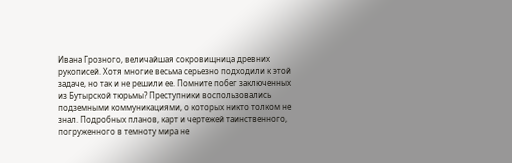Ивана Грозного, величайшая сокровищница древних рукописей. Хотя многие весьма серьезно подходили к этой задаче, но так и не решили ее. Помните побег заключенных из Бутырской тюрьмы? Преступники воспользовались подземными коммуникациями, о которых никто толком не знал. Подробных планов, карт и чертежей таинственного, погруженного в темноту мира не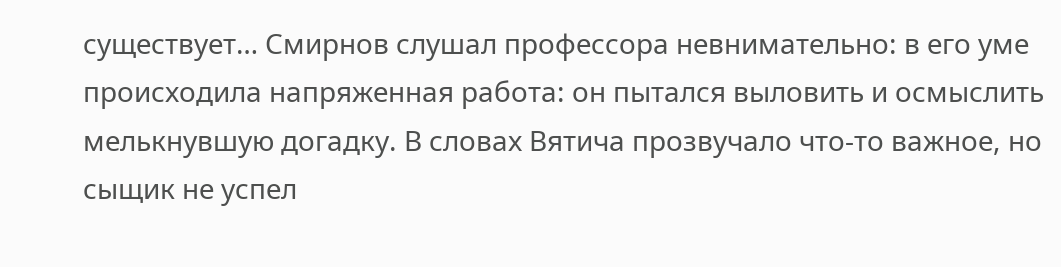существует… Смирнов слушал профессора невнимательно: в его уме происходила напряженная работа: он пытался выловить и осмыслить мелькнувшую догадку. В словах Вятича прозвучало что-то важное, но сыщик не успел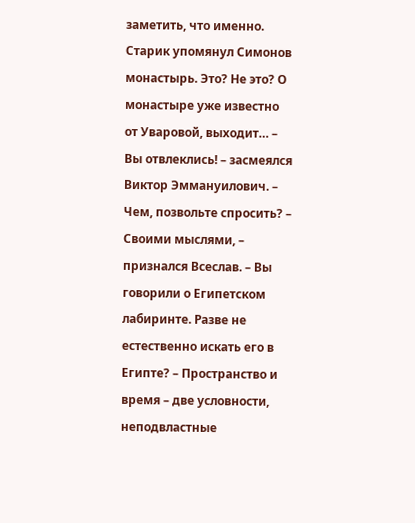заметить, что именно. Старик упомянул Симонов монастырь. Это? Не это? О монастыре уже известно от Уваровой, выходит… – Вы отвлеклись! – засмеялся Виктор Эммануилович. – Чем, позвольте спросить? – Своими мыслями, – признался Всеслав. – Вы говорили о Египетском лабиринте. Разве не естественно искать его в Египте? – Пространство и время – две условности, неподвластные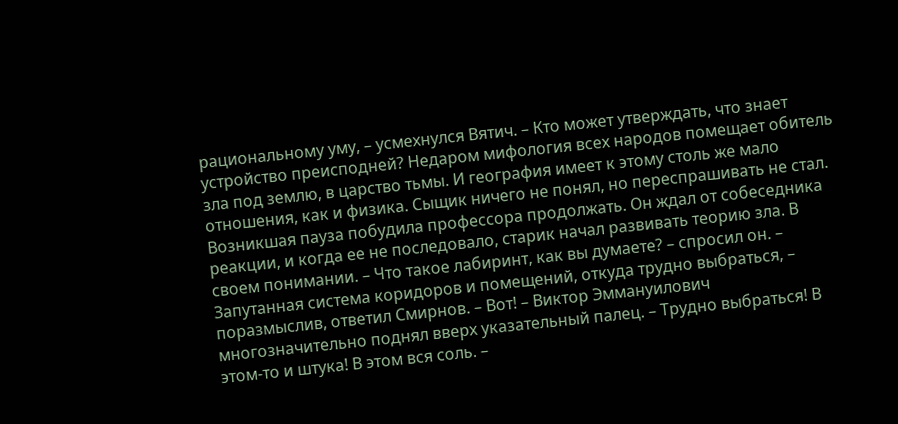рациональному уму, – усмехнулся Вятич. – Кто может утверждать, что знает устройство преисподней? Недаром мифология всех народов помещает обитель зла под землю, в царство тьмы. И география имеет к этому столь же мало отношения, как и физика. Сыщик ничего не понял, но переспрашивать не стал. Возникшая пауза побудила профессора продолжать. Он ждал от собеседника реакции, и когда ее не последовало, старик начал развивать теорию зла. В своем понимании. – Что такое лабиринт, как вы думаете? – спросил он. – Запутанная система коридоров и помещений, откуда трудно выбраться, – поразмыслив, ответил Смирнов. – Вот! – Виктор Эммануилович многозначительно поднял вверх указательный палец. – Трудно выбраться! В этом-то и штука! В этом вся соль. –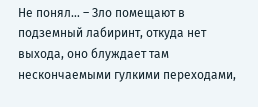Не понял… – Зло помещают в подземный лабиринт, откуда нет выхода, оно блуждает там нескончаемыми гулкими переходами,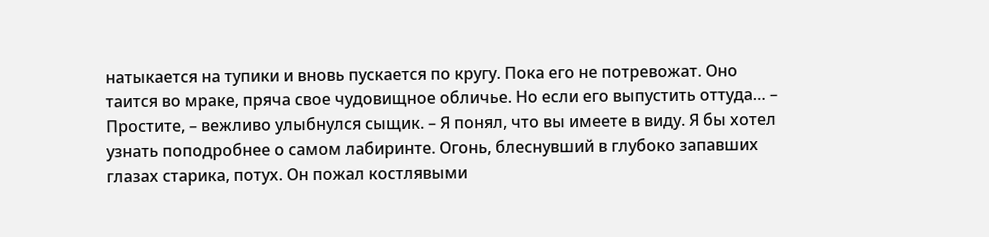натыкается на тупики и вновь пускается по кругу. Пока его не потревожат. Оно таится во мраке, пряча свое чудовищное обличье. Но если его выпустить оттуда… – Простите, – вежливо улыбнулся сыщик. – Я понял, что вы имеете в виду. Я бы хотел узнать поподробнее о самом лабиринте. Огонь, блеснувший в глубоко запавших глазах старика, потух. Он пожал костлявыми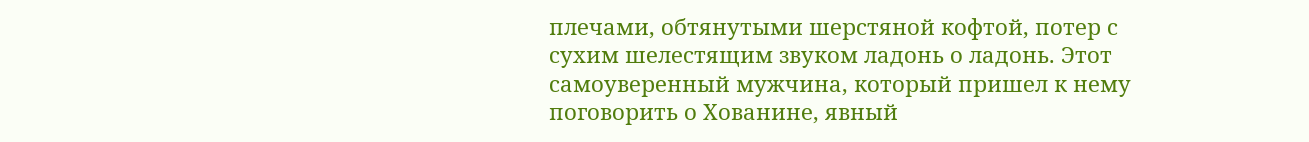плечами, обтянутыми шерстяной кофтой, потер с сухим шелестящим звуком ладонь о ладонь. Этот самоуверенный мужчина, который пришел к нему поговорить о Хованине, явный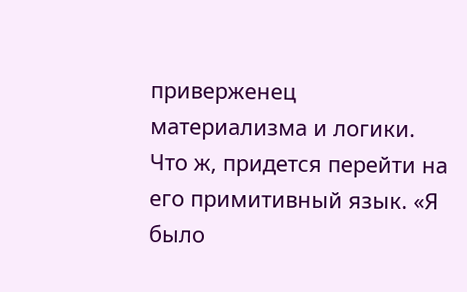приверженец материализма и логики. Что ж, придется перейти на его примитивный язык. «Я было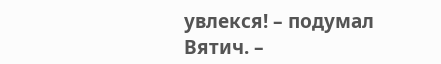увлекся! – подумал Вятич. –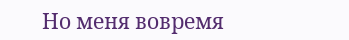Но меня вовремя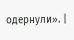одернули». |